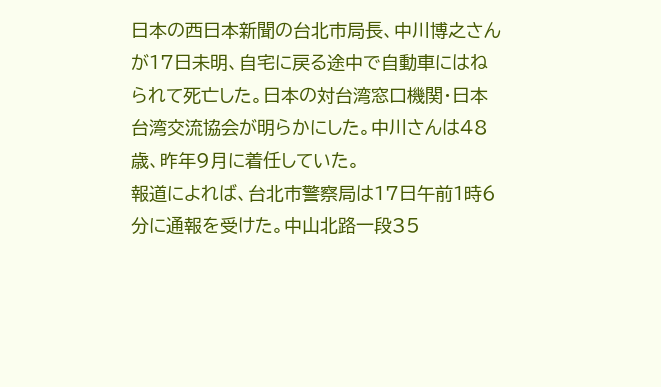日本の西日本新聞の台北市局長、中川博之さんが17日未明、自宅に戻る途中で自動車にはねられて死亡した。日本の対台湾窓口機関・日本台湾交流協会が明らかにした。中川さんは48歳、昨年9月に着任していた。
報道によれば、台北市警察局は17日午前1時6分に通報を受けた。中山北路一段35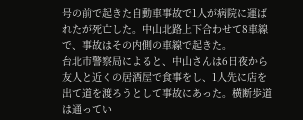号の前で起きた自動車事故で1人が病院に運ばれたが死亡した。中山北路上下合わせて8車線で、事故はその内側の車線で起きた。
台北市警察局によると、中山さんは6日夜から友人と近くの居酒屋で食事をし、1人先に店を出て道を渡ろうとして事故にあった。横断歩道は通ってい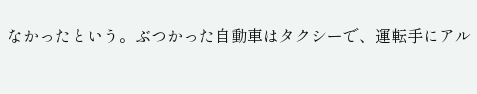なかったという。ぶつかった自動車はタクシーで、運転手にアル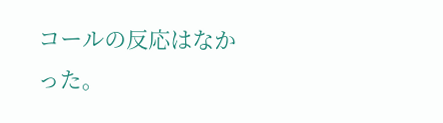コールの反応はなかった。